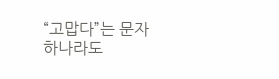“고맙다”는 문자 하나라도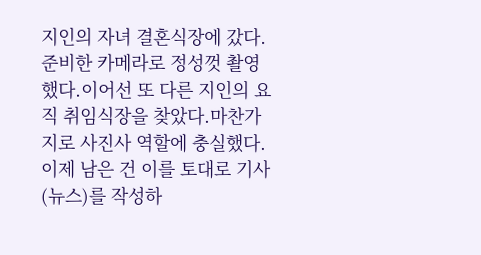지인의 자녀 결혼식장에 갔다.준비한 카메라로 정성껏 촬영했다.이어선 또 다른 지인의 요직 취임식장을 찾았다.마찬가지로 사진사 역할에 충실했다.이제 남은 건 이를 토대로 기사(뉴스)를 작성하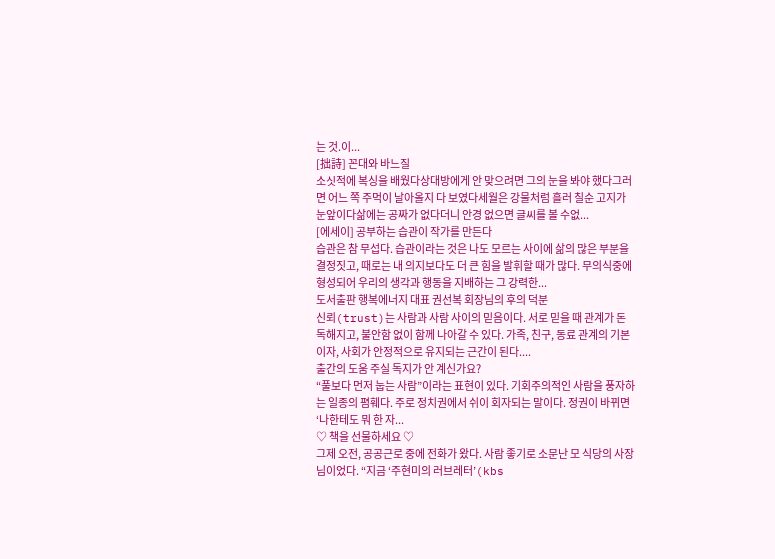는 것.이...
[拙詩] 꼰대와 바느질
소싯적에 복싱을 배웠다상대방에게 안 맞으려면 그의 눈을 봐야 했다그러면 어느 쪽 주먹이 날아올지 다 보였다세월은 강물처럼 흘러 칠순 고지가 눈앞이다삶에는 공짜가 없다더니 안경 없으면 글씨를 볼 수없...
[에세이] 공부하는 습관이 작가를 만든다
습관은 참 무섭다. 습관이라는 것은 나도 모르는 사이에 삶의 많은 부분을 결정짓고, 때로는 내 의지보다도 더 큰 힘을 발휘할 때가 많다. 무의식중에 형성되어 우리의 생각과 행동을 지배하는 그 강력한...
도서출판 행복에너지 대표 권선복 회장님의 후의 덕분
신뢰(trust)는 사람과 사람 사이의 믿음이다. 서로 믿을 때 관계가 돈독해지고, 불안함 없이 함께 나아갈 수 있다. 가족, 친구, 동료 관계의 기본이자, 사회가 안정적으로 유지되는 근간이 된다....
출간의 도움 주실 독지가 안 계신가요?
“풀보다 먼저 눕는 사람”이라는 표현이 있다. 기회주의적인 사람을 풍자하는 일종의 폄훼다. 주로 정치권에서 쉬이 회자되는 말이다. 정권이 바뀌면 ‘나한테도 뭐 한 자...
♡ 책을 선물하세요 ♡
그제 오전, 공공근로 중에 전화가 왔다. 사람 좋기로 소문난 모 식당의 사장님이었다. “지금 ‘주현미의 러브레터’(kbs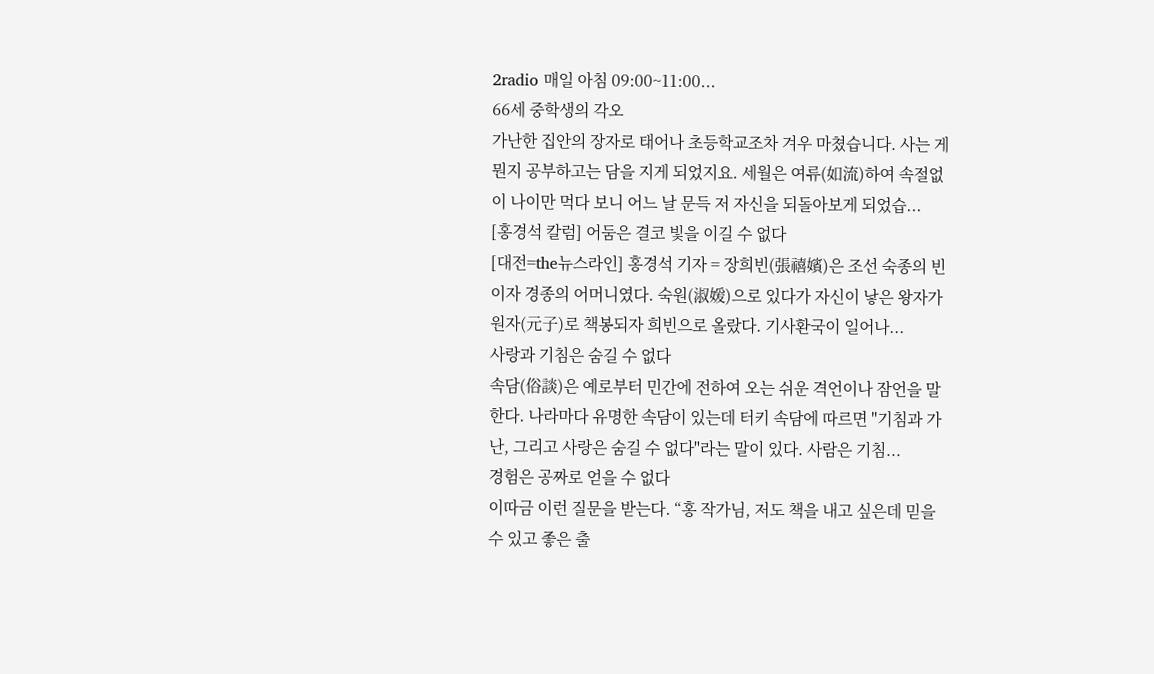2radio 매일 아침 09:00~11:00...
66세 중학생의 각오
가난한 집안의 장자로 태어나 초등학교조차 겨우 마쳤습니다. 사는 게 뭔지 공부하고는 담을 지게 되었지요. 세월은 여류(如流)하여 속절없이 나이만 먹다 보니 어느 날 문득 저 자신을 되돌아보게 되었습...
[홍경석 칼럼] 어둠은 결코 빛을 이길 수 없다
[대전=the뉴스라인] 홍경석 기자 = 장희빈(張禧嬪)은 조선 숙종의 빈이자 경종의 어머니였다. 숙원(淑媛)으로 있다가 자신이 낳은 왕자가 원자(元子)로 책봉되자 희빈으로 올랐다. 기사환국이 일어나...
사랑과 기침은 숨길 수 없다
속담(俗談)은 예로부터 민간에 전하여 오는 쉬운 격언이나 잠언을 말한다. 나라마다 유명한 속담이 있는데 터키 속담에 따르면 "기침과 가난, 그리고 사랑은 숨길 수 없다"라는 말이 있다. 사람은 기침...
경험은 공짜로 얻을 수 없다
이따금 이런 질문을 받는다. “홍 작가님, 저도 책을 내고 싶은데 믿을 수 있고 좋은 출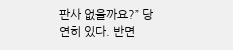판사 없을까요?” 당연히 있다. 반면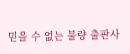믿을 수 없는 불량 출판사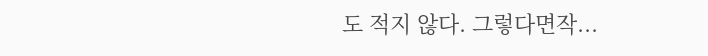도 적지 않다. 그렇다면작...